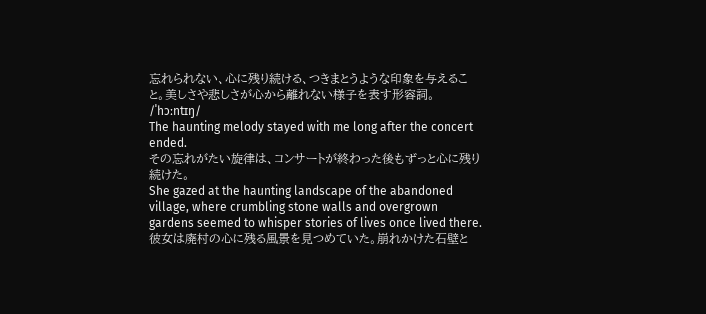忘れられない、心に残り続ける、つきまとうような印象を与えること。美しさや悲しさが心から離れない様子を表す形容詞。
/ˈhɔːntɪŋ/
The haunting melody stayed with me long after the concert ended.
その忘れがたい旋律は、コンサートが終わった後もずっと心に残り続けた。
She gazed at the haunting landscape of the abandoned village, where crumbling stone walls and overgrown gardens seemed to whisper stories of lives once lived there.
彼女は廃村の心に残る風景を見つめていた。崩れかけた石壁と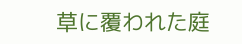草に覆われた庭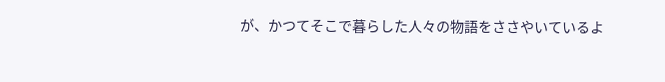が、かつてそこで暮らした人々の物語をささやいているよ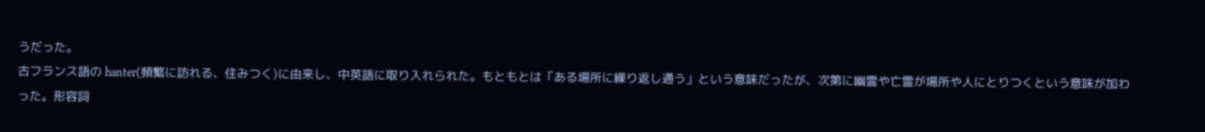うだった。
古フランス語の hanter(頻繁に訪れる、住みつく)に由来し、中英語に取り入れられた。もともとは「ある場所に繰り返し通う」という意味だったが、次第に幽霊や亡霊が場所や人にとりつくという意味が加わった。形容詞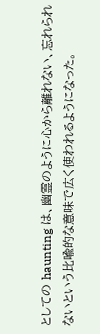としての haunting は、幽霊のように心から離れない、忘れられないという比喩的な意味で広く使われるようになった。